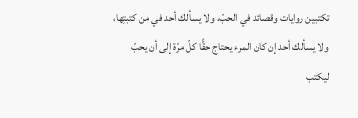تكتبين روايات وقصائد في الحبّ، ولا يسألك أحد في من كتبتِها، ولا يسألك أحد إن كان المرء يحتاج حقًّا كلّ مرّة إلى أن يحبّ ليكتب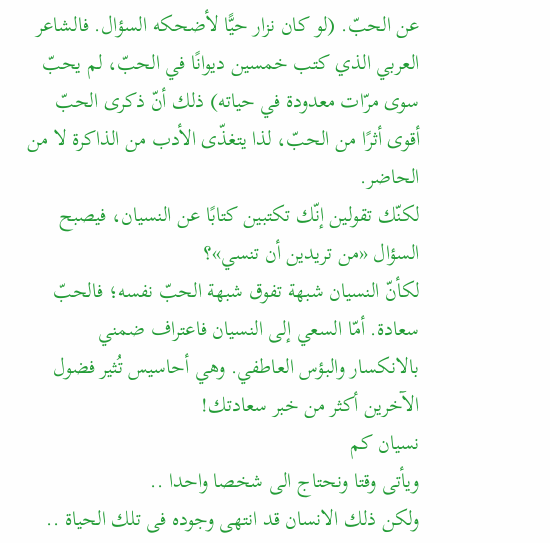عن الحبّ. (لو كان نزار حيًّا لأضحكه السؤال. فالشاعر العربي الذي كتب خمسين ديوانًا في الحبّ، لم يحبّ سوى مرّات معدودة في حياته) ذلك أنّ ذكرى الحبّ أقوى أثرًا من الحبّ، لذا يتغذّى الأدب من الذاكرة لا من الحاضر.
لكنّك تقولين إنّك تكتبين كتابًا عن النسيان، فيصبح السؤال «من تريدين أن تنسي»؟
لكأنّ النسيان شبهة تفوق شبهة الحبّ نفسه؛ فالحبّ سعادة. أمّا السعي إلى النسيان فاعتراف ضمني بالانكسار والبؤس العاطفي. وهي أحاسيس تُثير فضول الآخرين أكثر من خبر سعادتك!
نسيان كم
ويأتى وقتا ونحتاج الى شخصا واحدا ..
ولكن ذلك الانسان قد انتهى وجوده فى تلك الحياة ..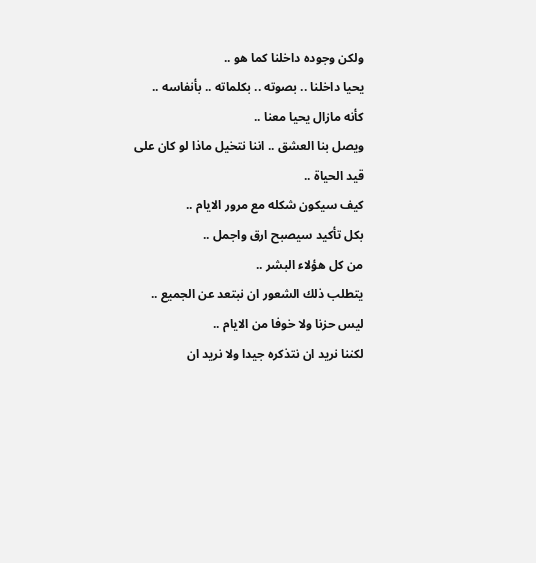ولكن وجوده داخلنا كما هو ..
يحيا داخلنا .. بصوته .. بكلماته .. بأنفاسه ..
كأنه مازال يحيا معنا ..
ويصل بنا العشق .. اننا نتخيل ماذا لو كان على قيد الحياة ..
كيف سيكون شكله مع مرور الايام ..
بكل تأكيد سيصبح ارق واجمل ..
من كل هؤلاء البشر ..
يتطلب ذلك الشعور ان نبتعد عن الجميع ..
ليس حزنا ولا خوفا من الايام ..
لكننا نريد ان نتذكره جيدا ولا نريد ان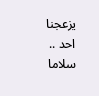يزعجنا احد ..
سلاما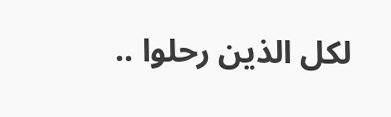لكل الذين رحلوا ..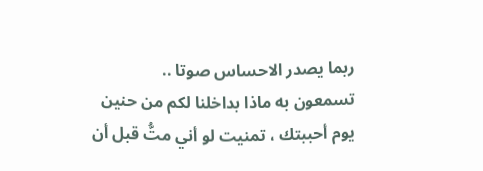ربما يصدر الاحساس صوتا ..
تسمعون به ماذا بداخلنا لكم من حنين
يوم أحببتك ، تمنيت لو أني متُّ قبل أن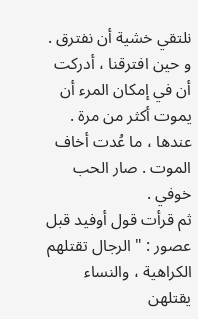نلتقي خشية أن نفترق .
و حين افترقنا ، أدركت أن في إمكان المرء أن يموت أكثر من مرة . عندها ، ما عُدت أخاف الموت . صار الحب خوفي .
ثم قرأت قول أوفيد قبل عصور : " الرجال تقتلهم الكراهية ، والنساء يقتلهن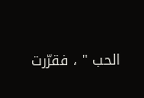الحب " ، فقرّرت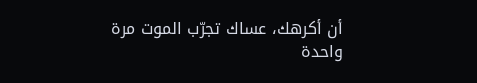أن أكرهك، عساك تجرّب الموت مرة واحدة